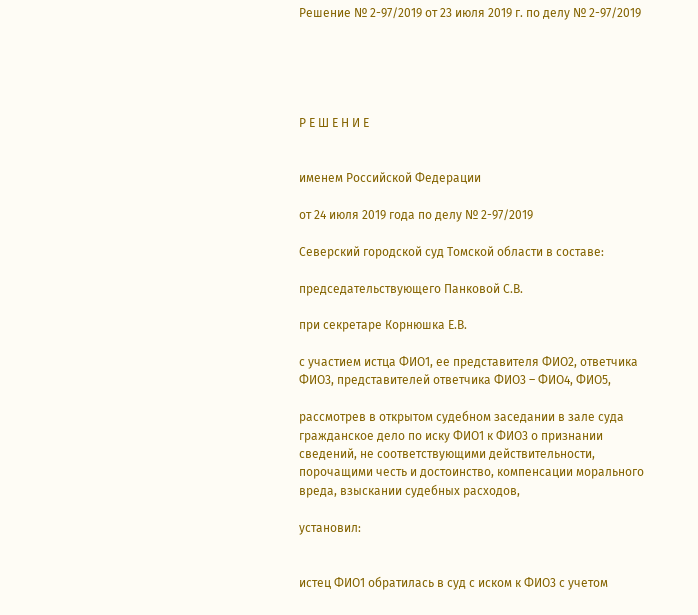Решение № 2-97/2019 от 23 июля 2019 г. по делу № 2-97/2019





Р Е Ш Е Н И Е


именем Российской Федерации

от 24 июля 2019 года по делу № 2-97/2019

Северский городской суд Томской области в составе:

председательствующего Панковой С.В.

при секретаре Корнюшка Е.В.

с участием истца ФИО1, ее представителя ФИО2, ответчика ФИО3, представителей ответчика ФИО3 – ФИО4, ФИО5,

рассмотрев в открытом судебном заседании в зале суда гражданское дело по иску ФИО1 к ФИО3 о признании сведений, не соответствующими действительности, порочащими честь и достоинство, компенсации морального вреда, взыскании судебных расходов,

установил:


истец ФИО1 обратилась в суд с иском к ФИО3 с учетом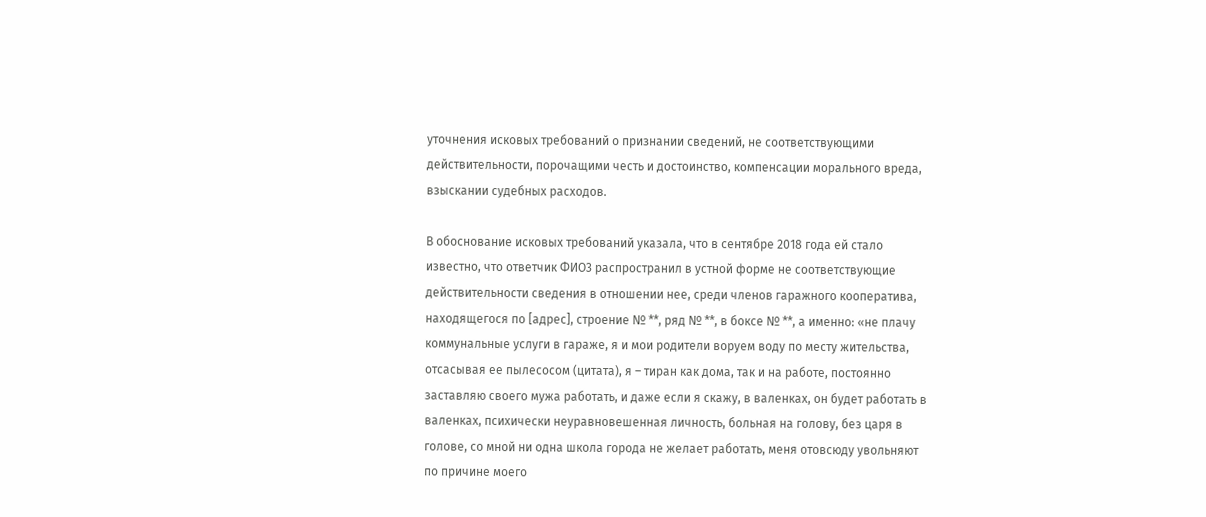уточнения исковых требований о признании сведений, не соответствующими действительности, порочащими честь и достоинство, компенсации морального вреда, взыскании судебных расходов.

В обоснование исковых требований указала, что в сентябре 2018 года ей стало известно, что ответчик ФИО3 распространил в устной форме не соответствующие действительности сведения в отношении нее, среди членов гаражного кооператива, находящегося по [адрес], строение № **, ряд № **, в боксе № **, а именно: «не плачу коммунальные услуги в гараже, я и мои родители воруем воду по месту жительства, отсасывая ее пылесосом (цитата), я – тиран как дома, так и на работе, постоянно заставляю своего мужа работать, и даже если я скажу, в валенках, он будет работать в валенках, психически неуравновешенная личность, больная на голову, без царя в голове, со мной ни одна школа города не желает работать, меня отовсюду увольняют по причине моего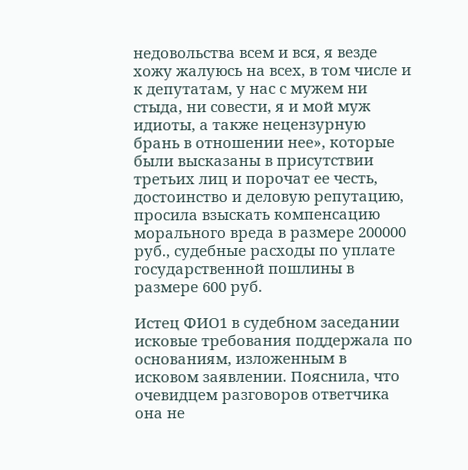недовольства всем и вся, я везде хожу жалуюсь на всех, в том числе и к депутатам, у нас с мужем ни стыда, ни совести, я и мой муж идиоты, а также нецензурную брань в отношении нее», которые были высказаны в присутствии третьих лиц и порочат ее честь, достоинство и деловую репутацию, просила взыскать компенсацию морального вреда в размере 200000 руб., судебные расходы по уплате государственной пошлины в размере 600 руб.

Истец ФИО1 в судебном заседании исковые требования поддержала по основаниям, изложенным в исковом заявлении. Пояснила, что очевидцем разговоров ответчика она не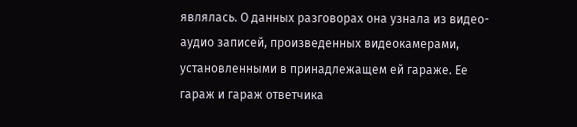являлась. О данных разговорах она узнала из видео-аудио записей, произведенных видеокамерами, установленными в принадлежащем ей гараже. Ее гараж и гараж ответчика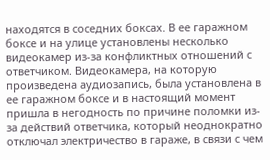находятся в соседних боксах. В ее гаражном боксе и на улице установлены несколько видеокамер из-за конфликтных отношений с ответчиком. Видеокамера, на которую произведена аудиозапись, была установлена в ее гаражном боксе и в настоящий момент пришла в негодность по причине поломки из-за действий ответчика, который неоднократно отключал электричество в гараже, в связи с чем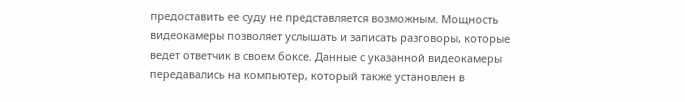предоставить ее суду не представляется возможным. Мощность видеокамеры позволяет услышать и записать разговоры, которые ведет ответчик в своем боксе. Данные с указанной видеокамеры передавались на компьютер, который также установлен в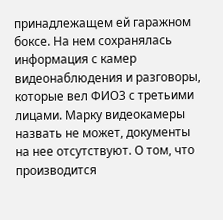принадлежащем ей гаражном боксе. На нем сохранялась информация с камер видеонаблюдения и разговоры, которые вел ФИО3 с третьими лицами. Марку видеокамеры назвать не может, документы на нее отсутствуют. О том, что производится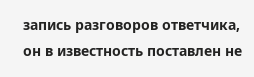запись разговоров ответчика, он в известность поставлен не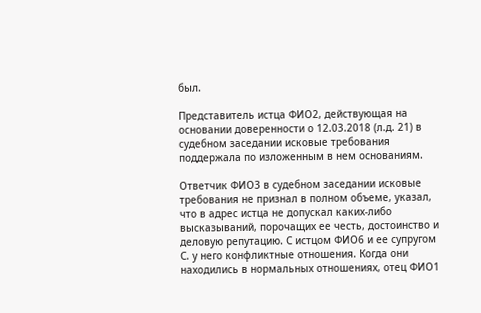был.

Представитель истца ФИО2, действующая на основании доверенности о 12.03.2018 (л.д. 21) в судебном заседании исковые требования поддержала по изложенным в нем основаниям.

Ответчик ФИО3 в судебном заседании исковые требования не признал в полном объеме, указал, что в адрес истца не допускал каких-либо высказываний, порочащих ее честь, достоинство и деловую репутацию. С истцом ФИО6 и ее супругом С. у него конфликтные отношения. Когда они находились в нормальных отношениях, отец ФИО1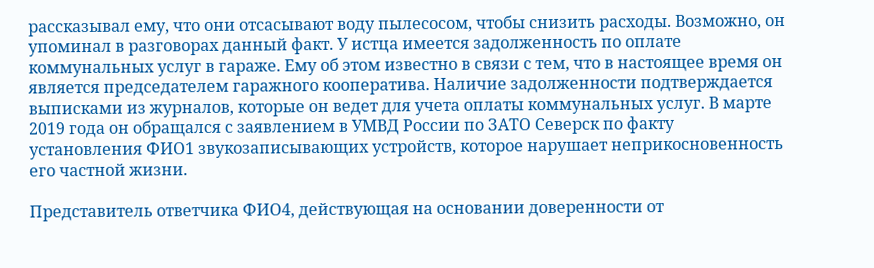рассказывал ему, что они отсасывают воду пылесосом, чтобы снизить расходы. Возможно, он упоминал в разговорах данный факт. У истца имеется задолженность по оплате коммунальных услуг в гараже. Ему об этом известно в связи с тем, что в настоящее время он является председателем гаражного кооператива. Наличие задолженности подтверждается выписками из журналов, которые он ведет для учета оплаты коммунальных услуг. В марте 2019 года он обращался с заявлением в УМВД России по ЗАТО Северск по факту установления ФИО1 звукозаписывающих устройств, которое нарушает неприкосновенность его частной жизни.

Представитель ответчика ФИО4, действующая на основании доверенности от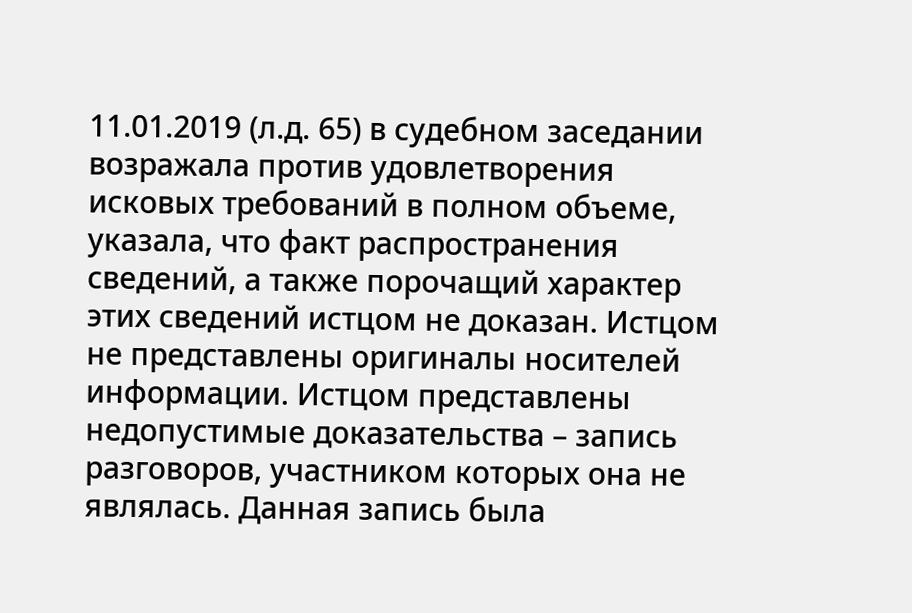11.01.2019 (л.д. 65) в судебном заседании возражала против удовлетворения исковых требований в полном объеме, указала, что факт распространения сведений, а также порочащий характер этих сведений истцом не доказан. Истцом не представлены оригиналы носителей информации. Истцом представлены недопустимые доказательства – запись разговоров, участником которых она не являлась. Данная запись была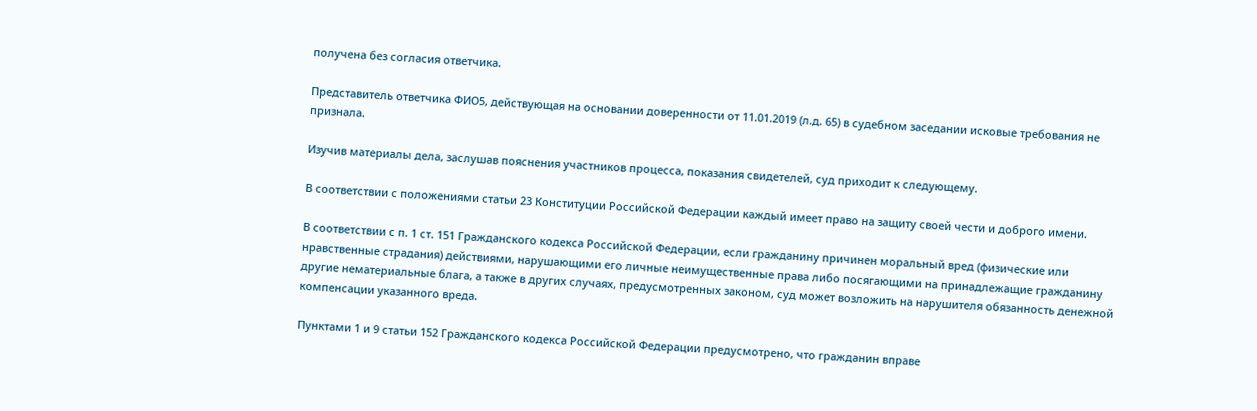получена без согласия ответчика.

Представитель ответчика ФИО5, действующая на основании доверенности от 11.01.2019 (л.д. 65) в судебном заседании исковые требования не признала.

Изучив материалы дела, заслушав пояснения участников процесса, показания свидетелей, суд приходит к следующему.

В соответствии с положениями статьи 23 Конституции Российской Федерации каждый имеет право на защиту своей чести и доброго имени.

В соответствии с п. 1 ст. 151 Гражданского кодекса Российской Федерации, если гражданину причинен моральный вред (физические или нравственные страдания) действиями, нарушающими его личные неимущественные права либо посягающими на принадлежащие гражданину другие нематериальные блага, а также в других случаях, предусмотренных законом, суд может возложить на нарушителя обязанность денежной компенсации указанного вреда.

Пунктами 1 и 9 статьи 152 Гражданского кодекса Российской Федерации предусмотрено, что гражданин вправе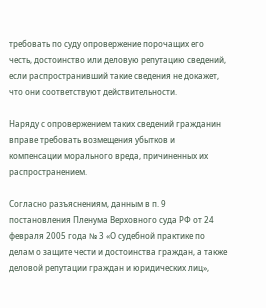требовать по суду опровержение порочащих его честь, достоинство или деловую репутацию сведений, если распространивший такие сведения не докажет, что они соответствуют действительности.

Наряду с опровержением таких сведений гражданин вправе требовать возмещения убытков и компенсации морального вреда, причиненных их распространением.

Согласно разъяснениям, данным в п. 9 постановления Пленума Верховного суда РФ от 24 февраля 2005 года № 3 «О судебной практике по делам о защите чести и достоинства граждан, а также деловой репутации граждан и юридических лиц»,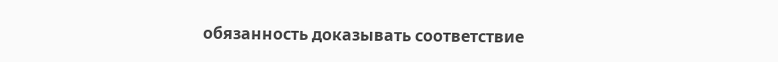обязанность доказывать соответствие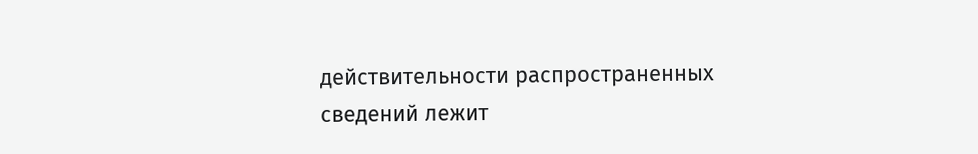действительности распространенных сведений лежит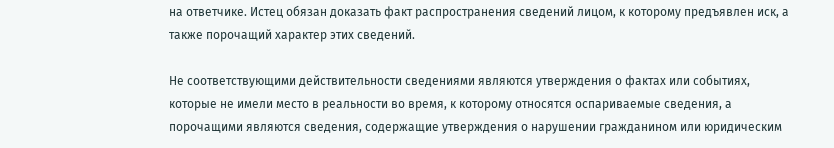на ответчике. Истец обязан доказать факт распространения сведений лицом, к которому предъявлен иск, а также порочащий характер этих сведений.

Не соответствующими действительности сведениями являются утверждения о фактах или событиях, которые не имели место в реальности во время, к которому относятся оспариваемые сведения, а порочащими являются сведения, содержащие утверждения о нарушении гражданином или юридическим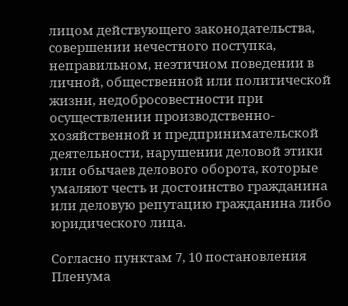лицом действующего законодательства, совершении нечестного поступка, неправильном, неэтичном поведении в личной, общественной или политической жизни, недобросовестности при осуществлении производственно-хозяйственной и предпринимательской деятельности, нарушении деловой этики или обычаев делового оборота, которые умаляют честь и достоинство гражданина или деловую репутацию гражданина либо юридического лица.

Согласно пунктам 7, 10 постановления Пленума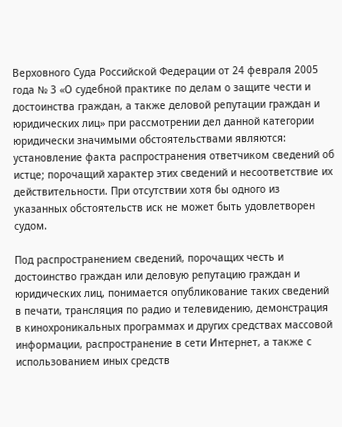Верховного Суда Российской Федерации от 24 февраля 2005 года № 3 «О судебной практике по делам о защите чести и достоинства граждан, а также деловой репутации граждан и юридических лиц» при рассмотрении дел данной категории юридически значимыми обстоятельствами являются: установление факта распространения ответчиком сведений об истце; порочащий характер этих сведений и несоответствие их действительности. При отсутствии хотя бы одного из указанных обстоятельств иск не может быть удовлетворен судом.

Под распространением сведений, порочащих честь и достоинство граждан или деловую репутацию граждан и юридических лиц, понимается опубликование таких сведений в печати, трансляция по радио и телевидению, демонстрация в кинохроникальных программах и других средствах массовой информации, распространение в сети Интернет, а также с использованием иных средств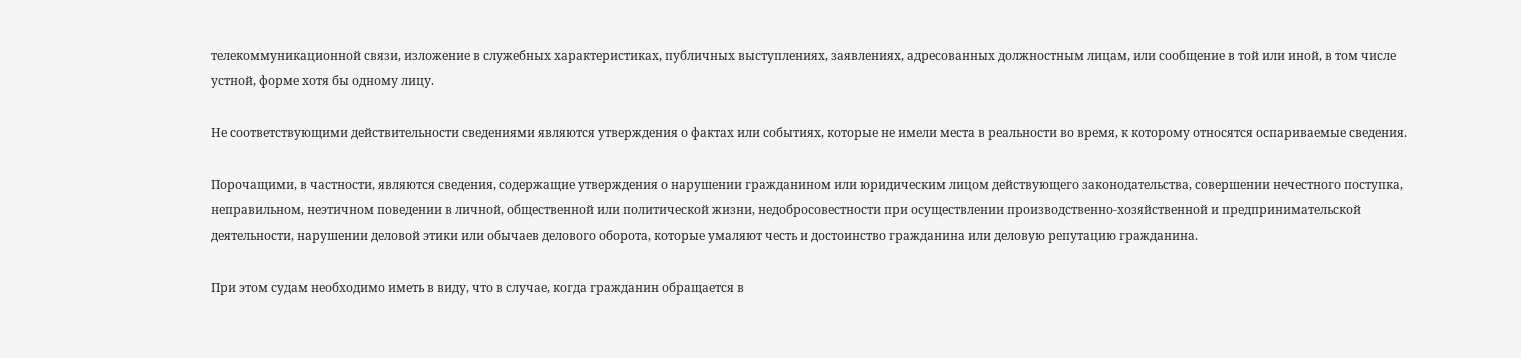телекоммуникационной связи, изложение в служебных характеристиках, публичных выступлениях, заявлениях, адресованных должностным лицам, или сообщение в той или иной, в том числе устной, форме хотя бы одному лицу.

Не соответствующими действительности сведениями являются утверждения о фактах или событиях, которые не имели места в реальности во время, к которому относятся оспариваемые сведения.

Порочащими, в частности, являются сведения, содержащие утверждения о нарушении гражданином или юридическим лицом действующего законодательства, совершении нечестного поступка, неправильном, неэтичном поведении в личной, общественной или политической жизни, недобросовестности при осуществлении производственно-хозяйственной и предпринимательской деятельности, нарушении деловой этики или обычаев делового оборота, которые умаляют честь и достоинство гражданина или деловую репутацию гражданина.

При этом судам необходимо иметь в виду, что в случае, когда гражданин обращается в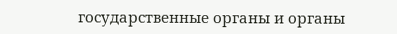государственные органы и органы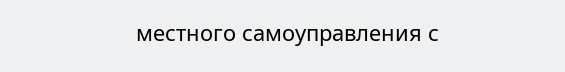местного самоуправления с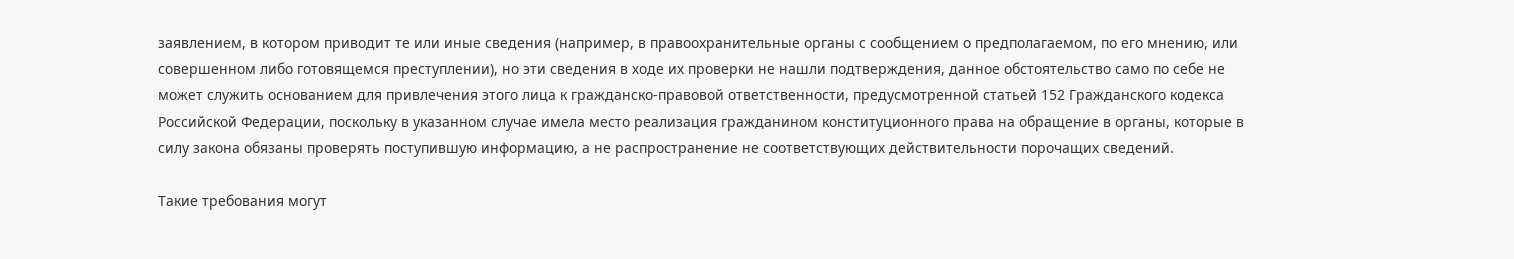заявлением, в котором приводит те или иные сведения (например, в правоохранительные органы с сообщением о предполагаемом, по его мнению, или совершенном либо готовящемся преступлении), но эти сведения в ходе их проверки не нашли подтверждения, данное обстоятельство само по себе не может служить основанием для привлечения этого лица к гражданско-правовой ответственности, предусмотренной статьей 152 Гражданского кодекса Российской Федерации, поскольку в указанном случае имела место реализация гражданином конституционного права на обращение в органы, которые в силу закона обязаны проверять поступившую информацию, а не распространение не соответствующих действительности порочащих сведений.

Такие требования могут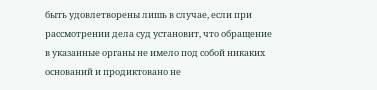быть удовлетворены лишь в случае, если при рассмотрении дела суд установит, что обращение в указанные органы не имело под собой никаких оснований и продиктовано не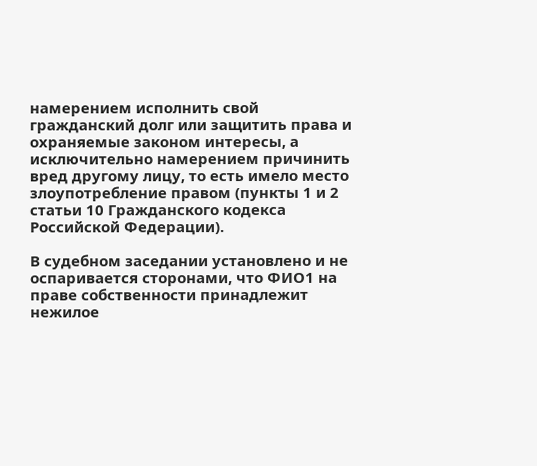намерением исполнить свой гражданский долг или защитить права и охраняемые законом интересы, а исключительно намерением причинить вред другому лицу, то есть имело место злоупотребление правом (пункты 1 и 2 статьи 10 Гражданского кодекса Российской Федерации).

В судебном заседании установлено и не оспаривается сторонами, что ФИО1 на праве собственности принадлежит нежилое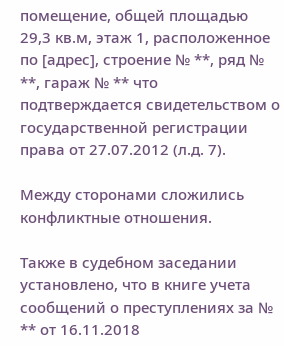помещение, общей площадью 29,3 кв.м, этаж 1, расположенное по [адрес], строение № **, ряд № **, гараж № ** что подтверждается свидетельством о государственной регистрации права от 27.07.2012 (л.д. 7).

Между сторонами сложились конфликтные отношения.

Также в судебном заседании установлено, что в книге учета сообщений о преступлениях за № ** от 16.11.2018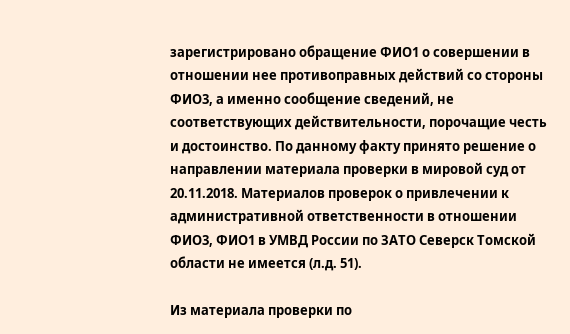зарегистрировано обращение ФИО1 о совершении в отношении нее противоправных действий со стороны ФИО3, а именно сообщение сведений, не соответствующих действительности, порочащие честь и достоинство. По данному факту принято решение о направлении материала проверки в мировой суд от 20.11.2018. Материалов проверок о привлечении к административной ответственности в отношении ФИО3, ФИО1 в УМВД России по ЗАТО Северск Томской области не имеется (л.д. 51).

Из материала проверки по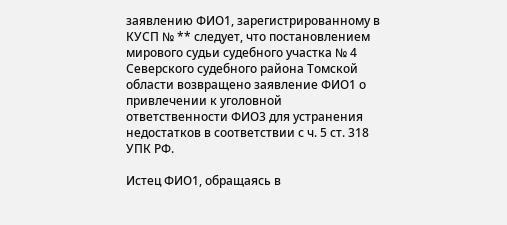заявлению ФИО1, зарегистрированному в КУСП № ** следует, что постановлением мирового судьи судебного участка № 4 Северского судебного района Томской области возвращено заявление ФИО1 о привлечении к уголовной ответственности ФИО3 для устранения недостатков в соответствии с ч. 5 ст. 318 УПК РФ.

Истец ФИО1, обращаясь в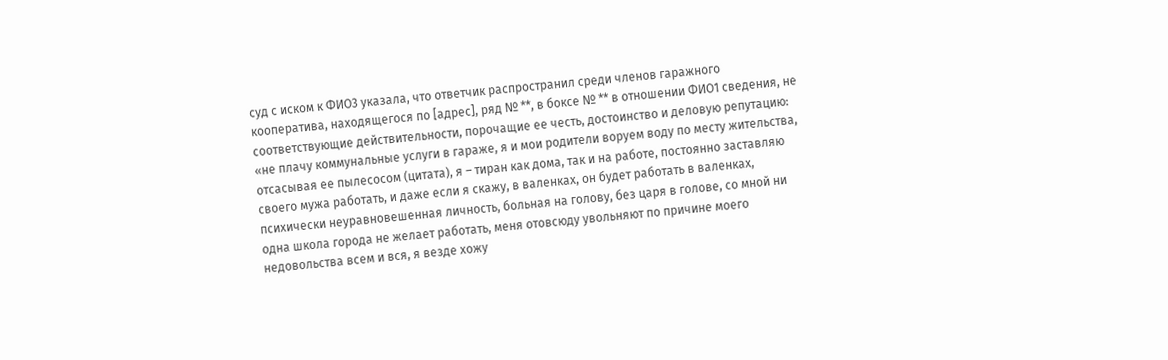суд с иском к ФИО3 указала, что ответчик распространил среди членов гаражного кооператива, находящегося по [адрес], ряд № **, в боксе № ** в отношении ФИО1 сведения, не соответствующие действительности, порочащие ее честь, достоинство и деловую репутацию: «не плачу коммунальные услуги в гараже, я и мои родители воруем воду по месту жительства, отсасывая ее пылесосом (цитата), я – тиран как дома, так и на работе, постоянно заставляю своего мужа работать, и даже если я скажу, в валенках, он будет работать в валенках, психически неуравновешенная личность, больная на голову, без царя в голове, со мной ни одна школа города не желает работать, меня отовсюду увольняют по причине моего недовольства всем и вся, я везде хожу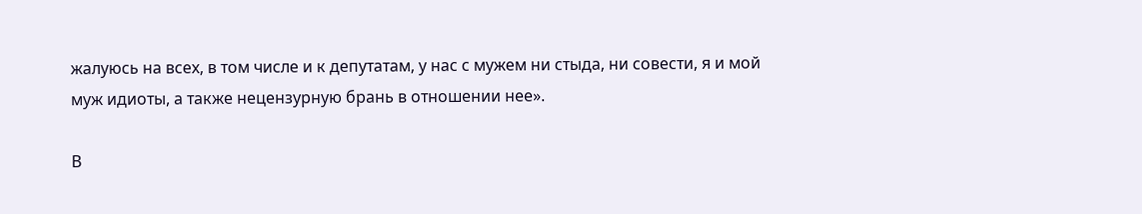жалуюсь на всех, в том числе и к депутатам, у нас с мужем ни стыда, ни совести, я и мой муж идиоты, а также нецензурную брань в отношении нее».

В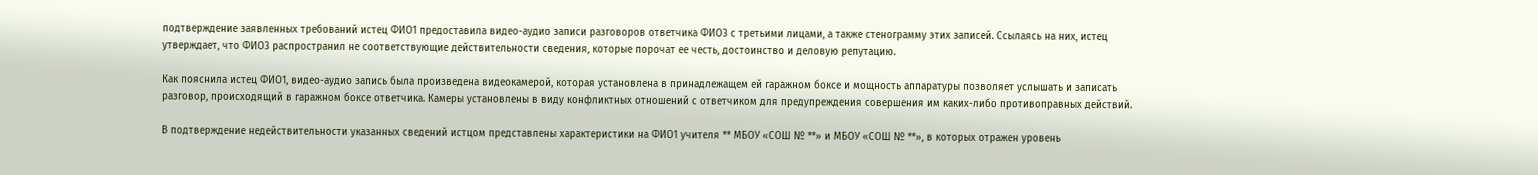подтверждение заявленных требований истец ФИО1 предоставила видео-аудио записи разговоров ответчика ФИО3 с третьими лицами, а также стенограмму этих записей. Ссылаясь на них, истец утверждает, что ФИО3 распространил не соответствующие действительности сведения, которые порочат ее честь, достоинство и деловую репутацию.

Как пояснила истец ФИО1, видео-аудио запись была произведена видеокамерой, которая установлена в принадлежащем ей гаражном боксе и мощность аппаратуры позволяет услышать и записать разговор, происходящий в гаражном боксе ответчика. Камеры установлены в виду конфликтных отношений с ответчиком для предупреждения совершения им каких-либо противоправных действий.

В подтверждение недействительности указанных сведений истцом представлены характеристики на ФИО1 учителя ** МБОУ «СОШ № **» и МБОУ «СОШ № **», в которых отражен уровень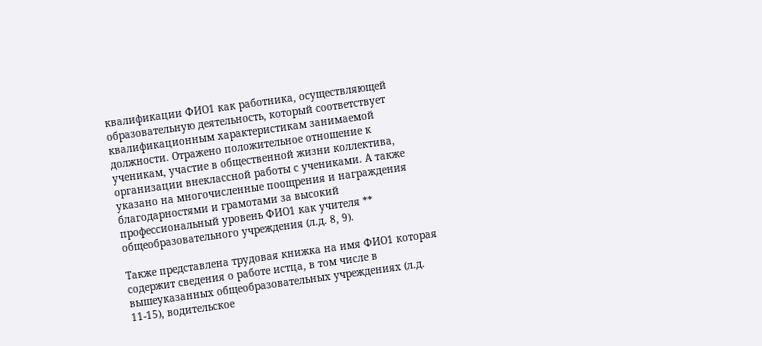квалификации ФИО1 как работника, осуществляющей образовательную деятельность, который соответствует квалификационным характеристикам занимаемой должности. Отражено положительное отношение к ученикам, участие в общественной жизни коллектива, организации внеклассной работы с учениками. А также указано на многочисленные поощрения и награждения благодарностями и грамотами за высокий профессиональный уровень ФИО1 как учителя ** общеобразовательного учреждения (л.д. 8, 9).

Также представлена трудовая книжка на имя ФИО1 которая содержит сведения о работе истца, в том числе в вышеуказанных общеобразовательных учреждениях (л.д. 11-15), водительское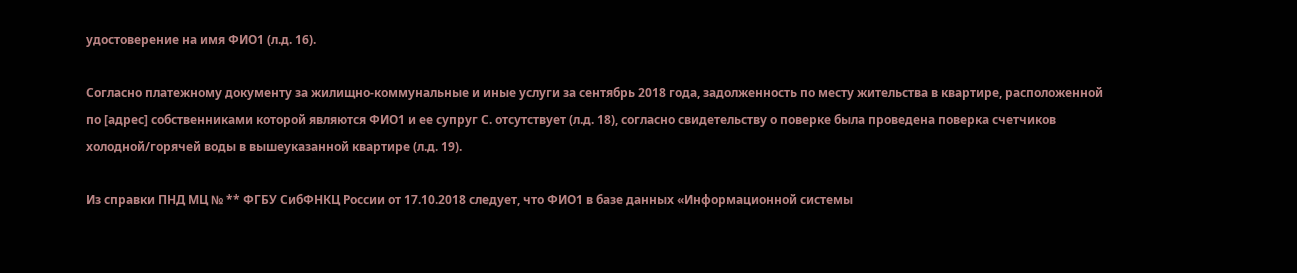удостоверение на имя ФИО1 (л.д. 16).

Согласно платежному документу за жилищно-коммунальные и иные услуги за сентябрь 2018 года, задолженность по месту жительства в квартире, расположенной по [адрес] собственниками которой являются ФИО1 и ее супруг С. отсутствует (л.д. 18), согласно свидетельству о поверке была проведена поверка счетчиков холодной/горячей воды в вышеуказанной квартире (л.д. 19).

Из справки ПНД МЦ № ** ФГБУ СибФНКЦ России от 17.10.2018 следует, что ФИО1 в базе данных «Информационной системы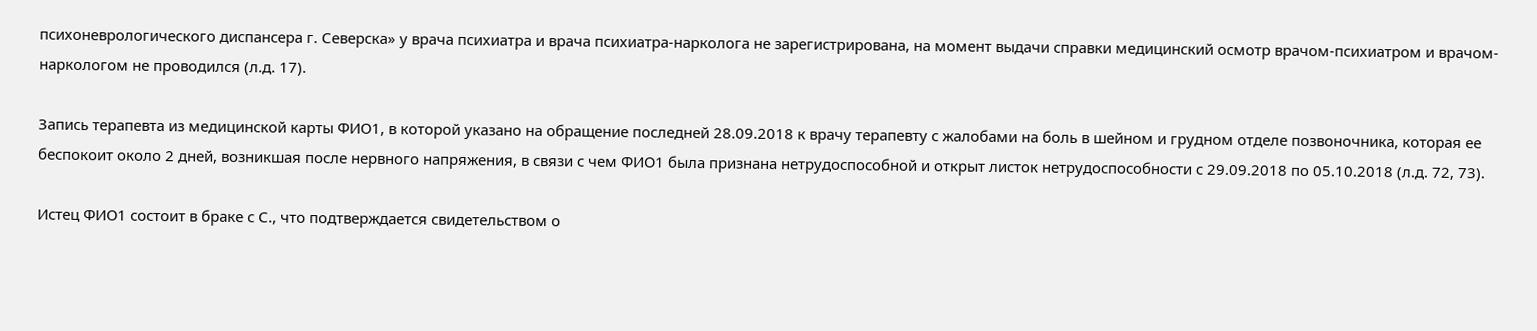психоневрологического диспансера г. Северска» у врача психиатра и врача психиатра-нарколога не зарегистрирована, на момент выдачи справки медицинский осмотр врачом-психиатром и врачом-наркологом не проводился (л.д. 17).

Запись терапевта из медицинской карты ФИО1, в которой указано на обращение последней 28.09.2018 к врачу терапевту с жалобами на боль в шейном и грудном отделе позвоночника, которая ее беспокоит около 2 дней, возникшая после нервного напряжения, в связи с чем ФИО1 была признана нетрудоспособной и открыт листок нетрудоспособности с 29.09.2018 по 05.10.2018 (л.д. 72, 73).

Истец ФИО1 состоит в браке с С., что подтверждается свидетельством о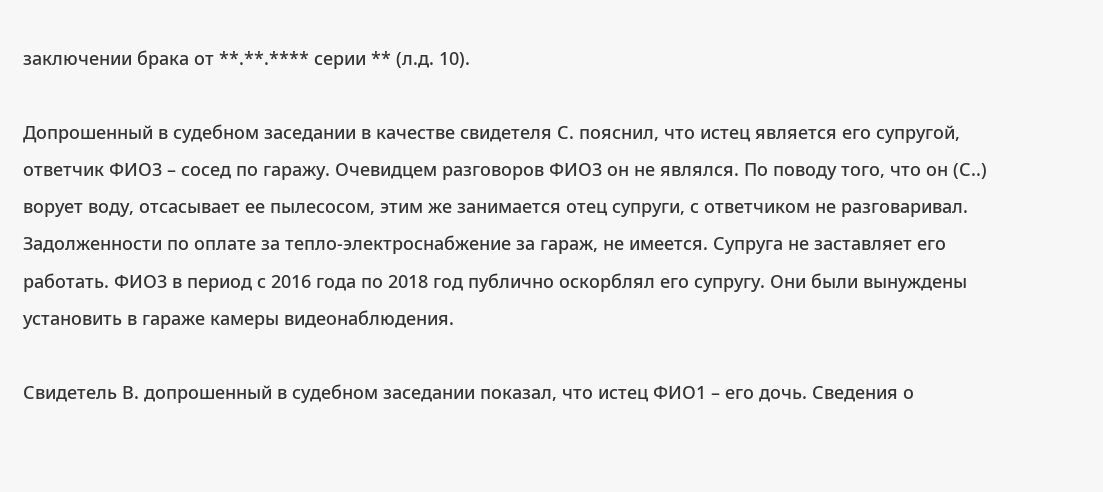заключении брака от **.**.**** серии ** (л.д. 10).

Допрошенный в судебном заседании в качестве свидетеля С. пояснил, что истец является его супругой, ответчик ФИО3 – сосед по гаражу. Очевидцем разговоров ФИО3 он не являлся. По поводу того, что он (С..) ворует воду, отсасывает ее пылесосом, этим же занимается отец супруги, с ответчиком не разговаривал. Задолженности по оплате за тепло-электроснабжение за гараж, не имеется. Супруга не заставляет его работать. ФИО3 в период с 2016 года по 2018 год публично оскорблял его супругу. Они были вынуждены установить в гараже камеры видеонаблюдения.

Свидетель В. допрошенный в судебном заседании показал, что истец ФИО1 – его дочь. Сведения о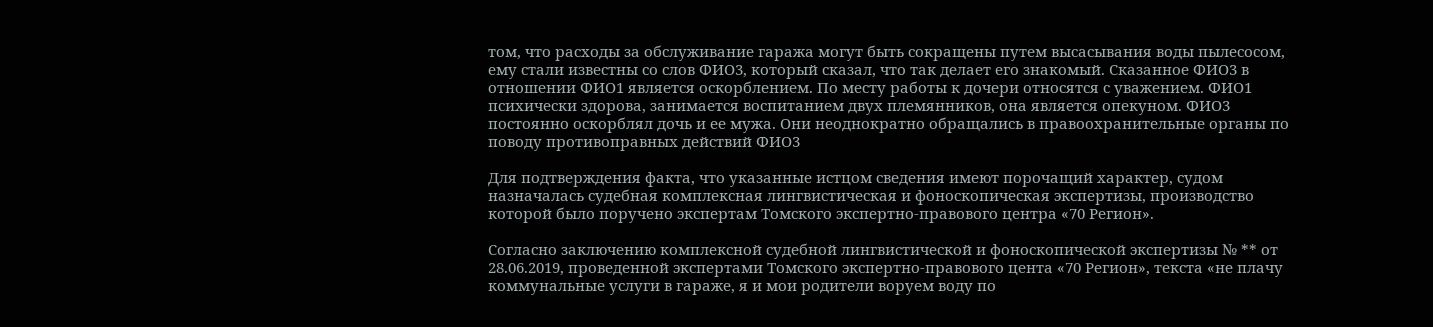том, что расходы за обслуживание гаража могут быть сокращены путем высасывания воды пылесосом, ему стали известны со слов ФИО3, который сказал, что так делает его знакомый. Сказанное ФИО3 в отношении ФИО1 является оскорблением. По месту работы к дочери относятся с уважением. ФИО1 психически здорова, занимается воспитанием двух племянников, она является опекуном. ФИО3 постоянно оскорблял дочь и ее мужа. Они неоднократно обращались в правоохранительные органы по поводу противоправных действий ФИО3

Для подтверждения факта, что указанные истцом сведения имеют порочащий характер, судом назначалась судебная комплексная лингвистическая и фоноскопическая экспертизы, производство которой было поручено экспертам Томского экспертно-правового центра «70 Регион».

Согласно заключению комплексной судебной лингвистической и фоноскопической экспертизы № ** от 28.06.2019, проведенной экспертами Томского экспертно-правового цента «70 Регион», текста «не плачу коммунальные услуги в гараже, я и мои родители воруем воду по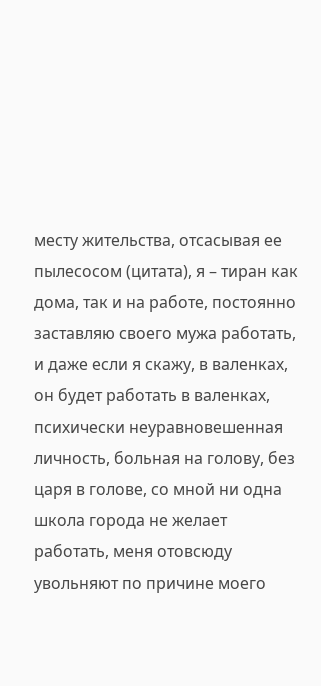месту жительства, отсасывая ее пылесосом (цитата), я – тиран как дома, так и на работе, постоянно заставляю своего мужа работать, и даже если я скажу, в валенках, он будет работать в валенках, психически неуравновешенная личность, больная на голову, без царя в голове, со мной ни одна школа города не желает работать, меня отовсюду увольняют по причине моего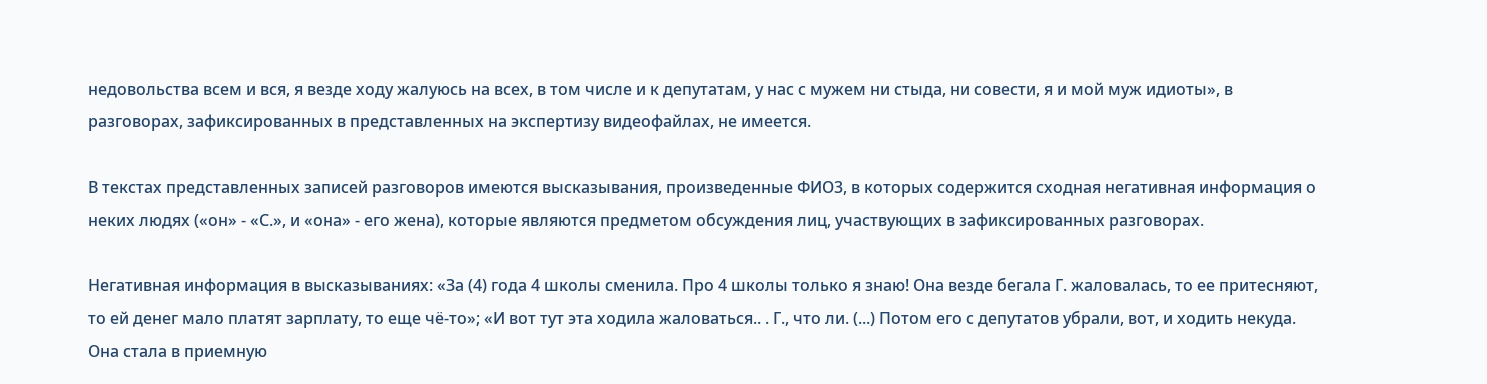недовольства всем и вся, я везде ходу жалуюсь на всех, в том числе и к депутатам, у нас с мужем ни стыда, ни совести, я и мой муж идиоты», в разговорах, зафиксированных в представленных на экспертизу видеофайлах, не имеется.

В текстах представленных записей разговоров имеются высказывания, произведенные ФИО3, в которых содержится сходная негативная информация о неких людях («он» - «С.», и «она» - его жена), которые являются предметом обсуждения лиц, участвующих в зафиксированных разговорах.

Негативная информация в высказываниях: «За (4) года 4 школы сменила. Про 4 школы только я знаю! Она везде бегала Г. жаловалась, то ее притесняют, то ей денег мало платят зарплату, то еще чё-то»; «И вот тут эта ходила жаловаться.. . Г., что ли. (...) Потом его с депутатов убрали, вот, и ходить некуда. Она стала в приемную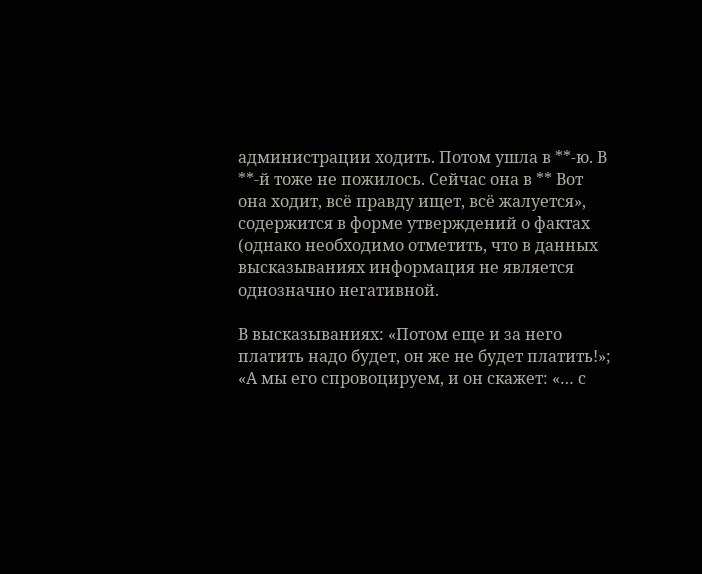администрации ходить. Потом ушла в **-ю. В **-й тоже не пожилось. Сейчас она в ** Вот она ходит, всё правду ищет, всё жалуется», содержится в форме утверждений о фактах (однако необходимо отметить, что в данных высказываниях информация не является однозначно негативной.

В высказываниях: «Потом еще и за него платить надо будет, он же не будет платить!»; «А мы его спровоцируем, и он скажет: «… с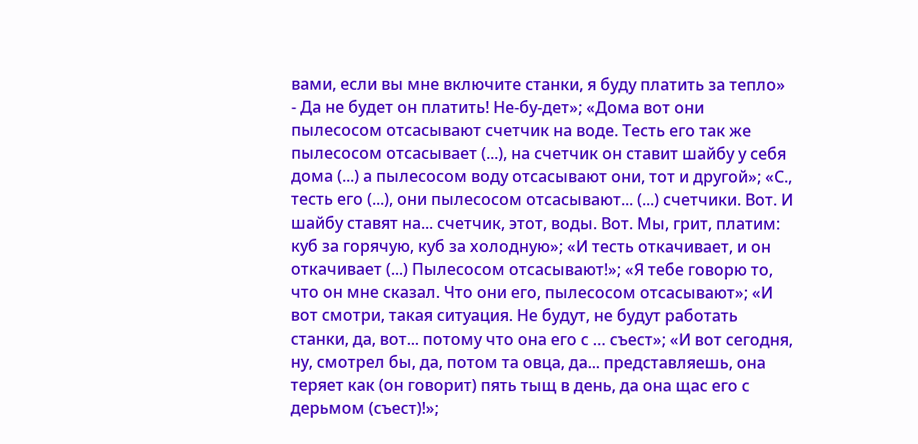вами, если вы мне включите станки, я буду платить за тепло» - Да не будет он платить! Не-бу-дет»; «Дома вот они пылесосом отсасывают счетчик на воде. Тесть его так же пылесосом отсасывает (...), на счетчик он ставит шайбу у себя дома (...) а пылесосом воду отсасывают они, тот и другой»; «С., тесть его (...), они пылесосом отсасывают... (...) счетчики. Вот. И шайбу ставят на... счетчик, этот, воды. Вот. Мы, грит, платим: куб за горячую, куб за холодную»; «И тесть откачивает, и он откачивает (...) Пылесосом отсасывают!»; «Я тебе говорю то, что он мне сказал. Что они его, пылесосом отсасывают»; «И вот смотри, такая ситуация. Не будут, не будут работать станки, да, вот... потому что она его с … съест»; «И вот сегодня, ну, смотрел бы, да, потом та овца, да... представляешь, она теряет как (он говорит) пять тыщ в день, да она щас его с дерьмом (съест)!»;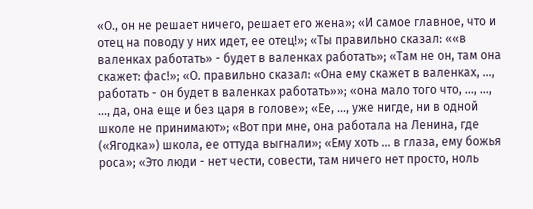«О., он не решает ничего, решает его жена»; «И самое главное, что и отец на поводу у них идет, ее отец!»; «Ты правильно сказал: ««в валенках работать» - будет в валенках работать»; «Там не он, там она скажет: фас!»; «О. правильно сказал: «Она ему скажет в валенках, …, работать - он будет в валенках работать»»; «она мало того что, …, …, …, да, она еще и без царя в голове»; «Ее, …, уже нигде, ни в одной школе не принимают»; «Вот при мне, она работала на Ленина, где («Ягодка») школа, ее оттуда выгнали»; «Ему хоть … в глаза, ему божья роса»; «Это люди - нет чести, совести, там ничего нет просто, ноль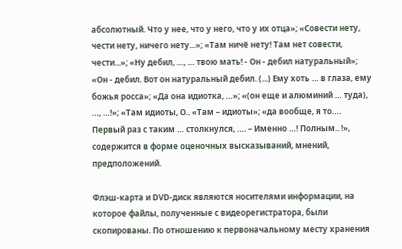абсолютный. Что у нее, что у него, что у их отца»; «Совести нету, чести нету, ничего нету...»; «Там ничё нету! Там нет совести, чести...»; «Ну дебил, …, … твою мать! - Он - дебил натуральный»; «Он - дебил. Вот он натуральный дебил. (...) Ему хоть … в глаза, ему божья росса»; «Да она идиотка, …»; «(он еще и алюминий … туда), …, …!»; «Там идиоты, О.. «Там – идиоты»; «да вообще, я то…. Первый раз с таким … столкнулся, …. – Именно …! Полным.. !», содержится в форме оценочных высказываний, мнений, предположений.

Флэш-карта и DVD-диск являются носителями информации, на которое файлы, полученные с видеорегистратора, были скопированы. По отношению к первоначальному месту хранения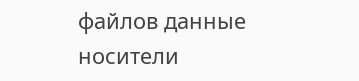файлов данные носители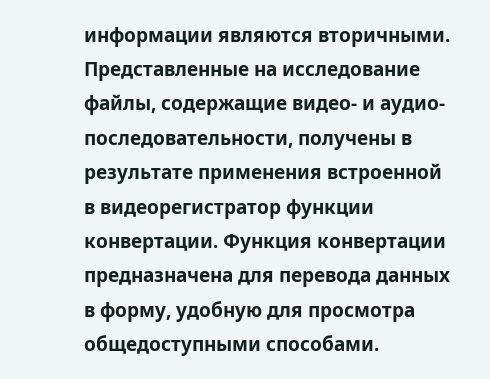информации являются вторичными. Представленные на исследование файлы, содержащие видео- и аудио- последовательности, получены в результате применения встроенной в видеорегистратор функции конвертации. Функция конвертации предназначена для перевода данных в форму, удобную для просмотра общедоступными способами.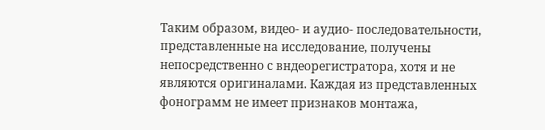Таким образом, видео- и аудио- последовательности, представленные на исследование, получены непосредственно с вндеорегистратора, хотя и не являются оригиналами. Каждая из представленных фонограмм не имеет признаков монтажа,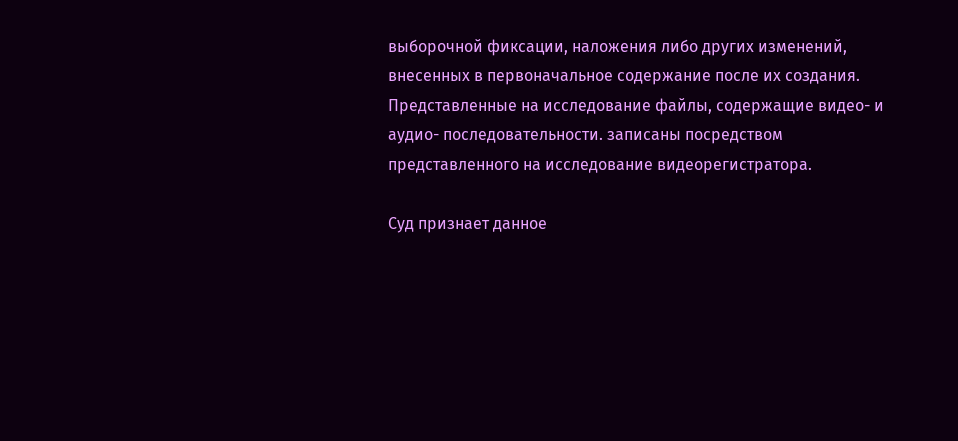выборочной фиксации, наложения либо других изменений, внесенных в первоначальное содержание после их создания. Представленные на исследование файлы, содержащие видео- и аудио- последовательности. записаны посредством представленного на исследование видеорегистратора.

Суд признает данное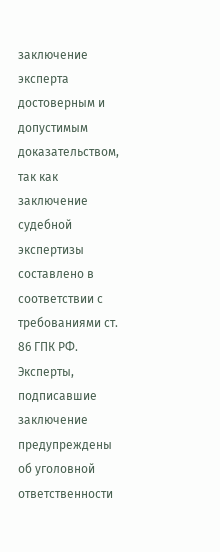заключение эксперта достоверным и допустимым доказательством, так как заключение судебной экспертизы составлено в соответствии с требованиями ст. 86 ГПК РФ. Эксперты, подписавшие заключение предупреждены об уголовной ответственности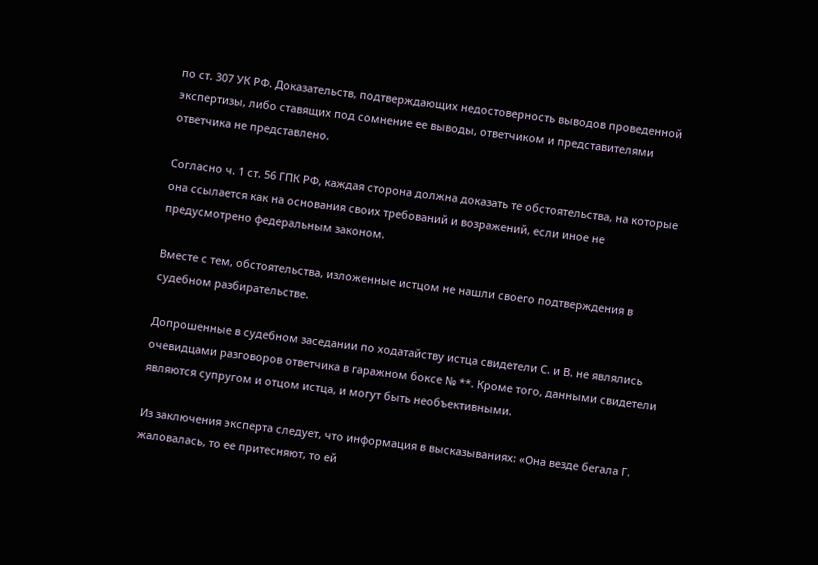по ст. 307 УК РФ. Доказательств, подтверждающих недостоверность выводов проведенной экспертизы, либо ставящих под сомнение ее выводы, ответчиком и представителями ответчика не представлено.

Согласно ч. 1 ст. 56 ГПК РФ, каждая сторона должна доказать те обстоятельства, на которые она ссылается как на основания своих требований и возражений, если иное не предусмотрено федеральным законом.

Вместе с тем, обстоятельства, изложенные истцом не нашли своего подтверждения в судебном разбирательстве.

Допрошенные в судебном заседании по ходатайству истца свидетели С. и В. не являлись очевидцами разговоров ответчика в гаражном боксе № **. Кроме того, данными свидетели являются супругом и отцом истца, и могут быть необъективными.

Из заключения эксперта следует, что информация в высказываниях: «Она везде бегала Г. жаловалась, то ее притесняют, то ей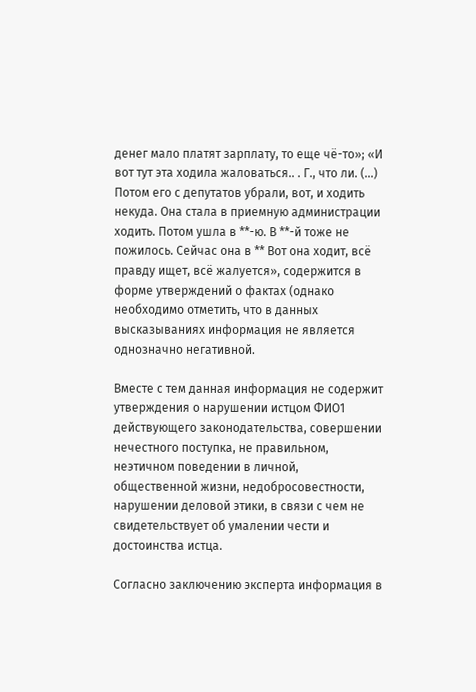денег мало платят зарплату, то еще чё-то»; «И вот тут эта ходила жаловаться.. . Г., что ли. (...) Потом его с депутатов убрали, вот, и ходить некуда. Она стала в приемную администрации ходить. Потом ушла в **-ю. В **-й тоже не пожилось. Сейчас она в ** Вот она ходит, всё правду ищет, всё жалуется», содержится в форме утверждений о фактах (однако необходимо отметить, что в данных высказываниях информация не является однозначно негативной.

Вместе с тем данная информация не содержит утверждения о нарушении истцом ФИО1 действующего законодательства, совершении нечестного поступка, не правильном, неэтичном поведении в личной, общественной жизни, недобросовестности, нарушении деловой этики, в связи с чем не свидетельствует об умалении чести и достоинства истца.

Согласно заключению эксперта информация в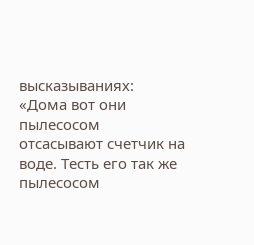высказываниях: «Дома вот они пылесосом отсасывают счетчик на воде. Тесть его так же пылесосом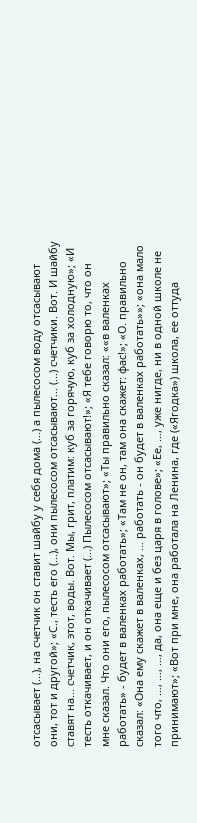отсасывает (...), на счетчик он ставит шайбу у себя дома (...) а пылесосом воду отсасывают они, тот и другой»; «С., тесть его (...), они пылесосом отсасывают... (...) счетчики. Вот. И шайбу ставят на... счетчик, этот, воды. Вот. Мы, грит, платим: куб за горячую, куб за холодную»; «И тесть откачивает, и он откачивает (...) Пылесосом отсасывают!»; «Я тебе говорю то, что он мне сказал. Что они его, пылесосом отсасывают»; «Ты правильно сказал: ««в валенках работать» - будет в валенках работать»; «Там не он, там она скажет: фас!»; «О. правильно сказал: «Она ему скажет в валенках, … работать - он будет в валенках работать»»; «она мало того что, …, …, …, да, она еще и без царя в голове»; «Ее, …, уже нигде, ни в одной школе не принимают»; «Вот при мне, она работала на Ленина, где («Ягодка») школа, ее оттуда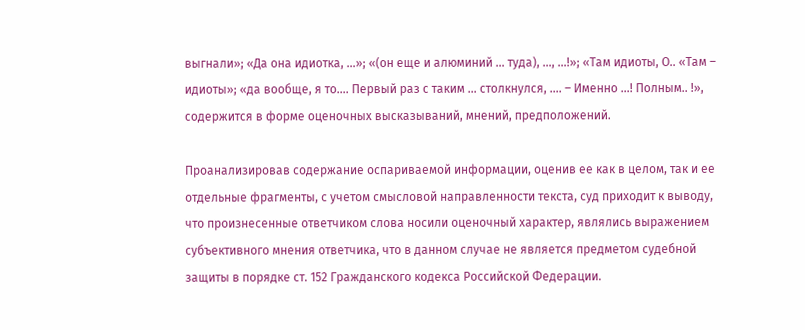выгнали»; «Да она идиотка, …»; «(он еще и алюминий … туда), …, …!»; «Там идиоты, О.. «Там – идиоты»; «да вообще, я то…. Первый раз с таким … столкнулся, …. – Именно …! Полным.. !», содержится в форме оценочных высказываний, мнений, предположений.

Проанализировав содержание оспариваемой информации, оценив ее как в целом, так и ее отдельные фрагменты, с учетом смысловой направленности текста, суд приходит к выводу, что произнесенные ответчиком слова носили оценочный характер, являлись выражением субъективного мнения ответчика, что в данном случае не является предметом судебной защиты в порядке ст. 152 Гражданского кодекса Российской Федерации.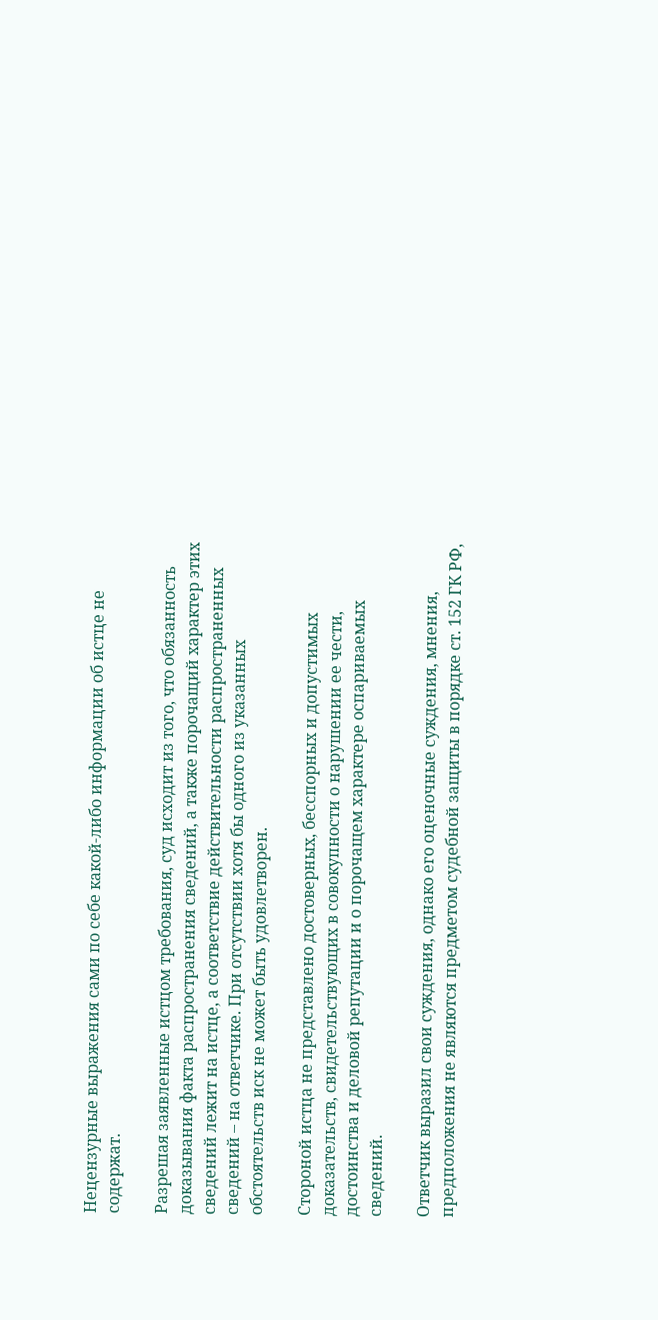Нецензурные выражения сами по себе какой-либо информации об истце не содержат.

Разрешая заявленные истцом требования, суд исходит из того, что обязанность доказывания факта распространения сведений, а также порочащий характер этих сведений лежит на истце, а соответствие действительности распространенных сведений – на ответчике. При отсутствии хотя бы одного из указанных обстоятельств иск не может быть удовлетворен.

Стороной истца не представлено достоверных, бесспорных и допустимых доказательств, свидетельствующих в совокупности о нарушении ее чести, достоинства и деловой репутации и о порочащем характере оспариваемых сведений.

Ответчик выразил свои суждения, однако его оценочные суждения, мнения, предположения не являются предметом судебной защиты в порядке ст. 152 ГК РФ,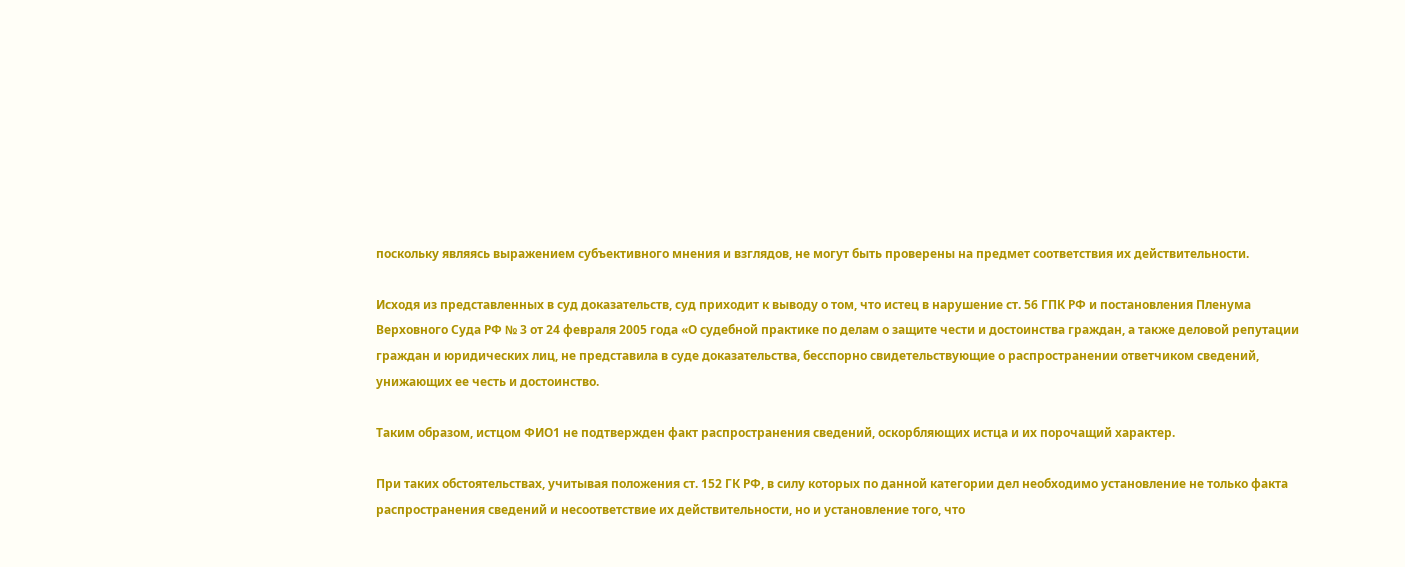поскольку являясь выражением субъективного мнения и взглядов, не могут быть проверены на предмет соответствия их действительности.

Исходя из представленных в суд доказательств, суд приходит к выводу о том, что истец в нарушение ст. 56 ГПК РФ и постановления Пленума Верховного Суда РФ № 3 от 24 февраля 2005 года «О судебной практике по делам о защите чести и достоинства граждан, а также деловой репутации граждан и юридических лиц, не представила в суде доказательства, бесспорно свидетельствующие о распространении ответчиком сведений, унижающих ее честь и достоинство.

Таким образом, истцом ФИО1 не подтвержден факт распространения сведений, оскорбляющих истца и их порочащий характер.

При таких обстоятельствах, учитывая положения ст. 152 ГК РФ, в силу которых по данной категории дел необходимо установление не только факта распространения сведений и несоответствие их действительности, но и установление того, что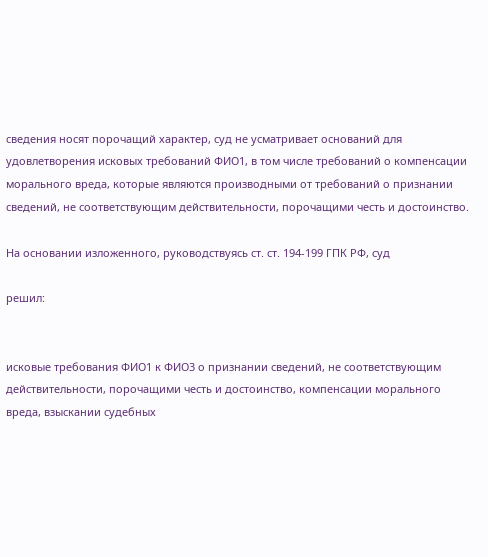сведения носят порочащий характер, суд не усматривает оснований для удовлетворения исковых требований ФИО1, в том числе требований о компенсации морального вреда, которые являются производными от требований о признании сведений, не соответствующим действительности, порочащими честь и достоинство.

На основании изложенного, руководствуясь ст. ст. 194-199 ГПК РФ, суд

решил:


исковые требования ФИО1 к ФИО3 о признании сведений, не соответствующим действительности, порочащими честь и достоинство, компенсации морального вреда, взыскании судебных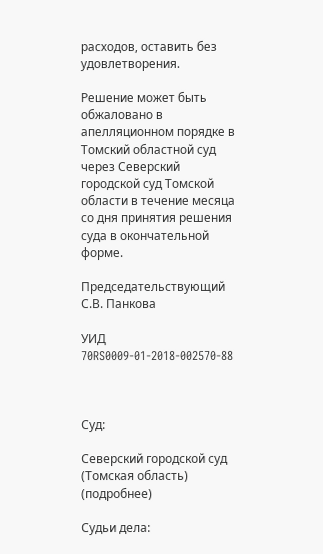расходов, оставить без удовлетворения.

Решение может быть обжаловано в апелляционном порядке в Томский областной суд через Северский городской суд Томской области в течение месяца со дня принятия решения суда в окончательной форме.

Председательствующий С.В. Панкова

УИД 70RS0009-01-2018-002570-88



Суд:

Северский городской суд (Томская область) (подробнее)

Судьи дела: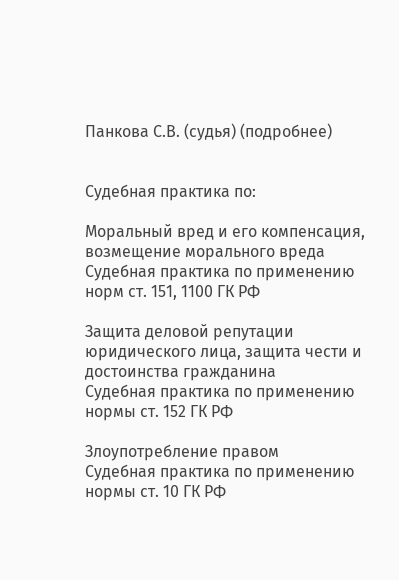Панкова С.В. (судья) (подробнее)


Судебная практика по:

Моральный вред и его компенсация, возмещение морального вреда
Судебная практика по применению норм ст. 151, 1100 ГК РФ

Защита деловой репутации юридического лица, защита чести и достоинства гражданина
Судебная практика по применению нормы ст. 152 ГК РФ

Злоупотребление правом
Судебная практика по применению нормы ст. 10 ГК РФ